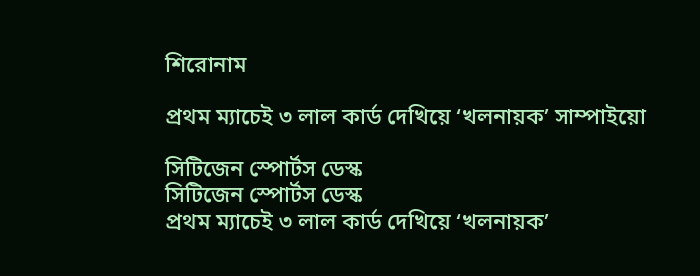শিরোনাম

প্রথম ম‍্যাচেই ৩ লাল কার্ড দেখিয়ে ‘খলনায়ক’ সাম্পাইয়ো

সিটিজেন স্পোর্টস ডেস্ক
সিটিজেন স্পোর্টস ডেস্ক
প্রথম ম‍্যাচেই ৩ লাল কার্ড দেখিয়ে ‘খলনায়ক’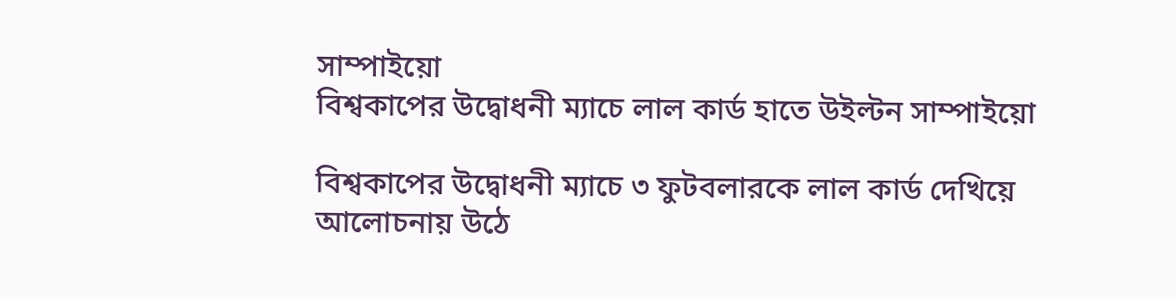সাম্পাইয়ো
বিশ্বকাপের উদ্বোধনী ম্যাচে লাল কার্ড হাতে উইল্টন সাম্পাইয়ো

বিশ্বকাপের উদ্বোধনী ম্যাচে ৩ ফুটবলারকে লাল কার্ড দেখিয়ে আলোচনায় উঠে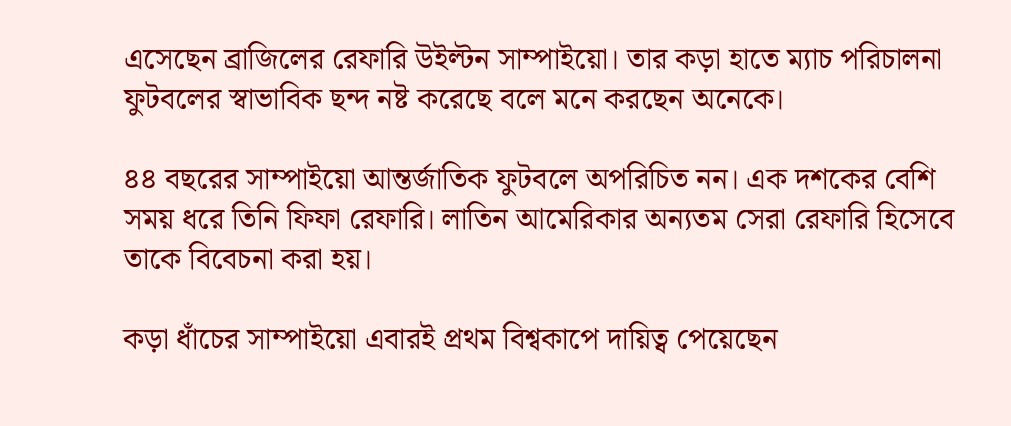এসেছেন ব্রাজিলের রেফারি উইল্টন সাম্পাইয়ো। তার কড়া হাতে ম্যাচ পরিচালনা ফুটবলের স্বাভাবিক ছন্দ নষ্ট করেছে বলে মনে করছেন অনেকে।

৪৪ বছরের সাম্পাইয়ো আন্তর্জাতিক ফুটবলে অপরিচিত নন। এক দশকের বেশি সময় ধরে তিনি ফিফা রেফারি। লাতিন আমেরিকার অন্যতম সেরা রেফারি হিসেবে তাকে বিবেচনা করা হয়।

কড়া ধাঁচের সাম্পাইয়ো এবারই প্রথম বিশ্বকাপে দায়িত্ব পেয়েছেন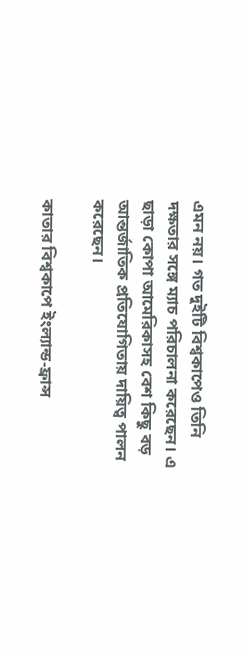এমন নয়। গত দুইটি বিশ্বকাপেও তিনি দক্ষতার সঙ্গে ম্যাচ পরিচালনা করেছেন। এ ছাড়া কোপা আমেরিকাসহ বেশ কিছু বড় আন্তর্জাতিক প্রতিযোগিতায় দায়িত্ব পালন করেছেন।

কাতার বিশ্বকাপে ইংল্যান্ড-ফ্রান্স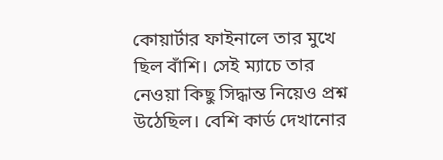কোয়ার্টার ফাইনালে তার মুখে ছিল বাঁশি। সেই ম্যাচে তার নেওয়া কিছু সিদ্ধান্ত নিয়েও প্রশ্ন উঠেছিল। বেশি কার্ড দেখানোর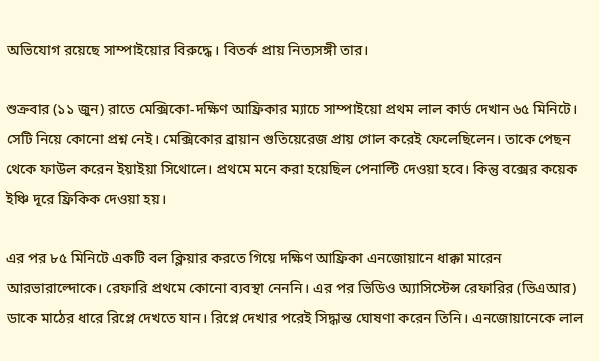অভিযোগ রয়েছে সাম্পাইয়োর বিরুদ্ধে। বিতর্ক প্রায় নিত্যসঙ্গী তার।

শুক্রবার (১১ জুন) রাতে মেক্সিকো-দক্ষিণ আফ্রিকার ম্যাচে সাম্পাইয়ো প্রথম লাল কার্ড দেখান ৬৫ মিনিটে। সেটি নিয়ে কোনো প্রশ্ন নেই। মেক্সিকোর ব্রায়ান গুতিয়েরেজ প্রায় গোল করেই ফেলেছিলেন। তাকে পেছন থেকে ফাউল করেন ইয়াইয়া সিথোলে। প্রথমে মনে করা হয়েছিল পেনাল্টি দেওয়া হবে। কিন্তু বক্সের কয়েক ইঞ্চি দূরে ফ্রিকিক দেওয়া হয়।

এর পর ৮৫ মিনিটে একটি বল ক্লিয়ার করতে গিয়ে দক্ষিণ আফ্রিকা এনজোয়ানে ধাক্কা মারেন আরভারাল্দোকে। রেফারি প্রথমে কোনো ব্যবস্থা নেননি। এর পর ভিডিও অ্যাসিস্টেন্স রেফারির (ভিএআর) ডাকে মাঠের ধারে রিপ্লে দেখতে যান। রিপ্লে দেখার পরেই সিদ্ধান্ত ঘোষণা করেন তিনি। এনজোয়ানেকে লাল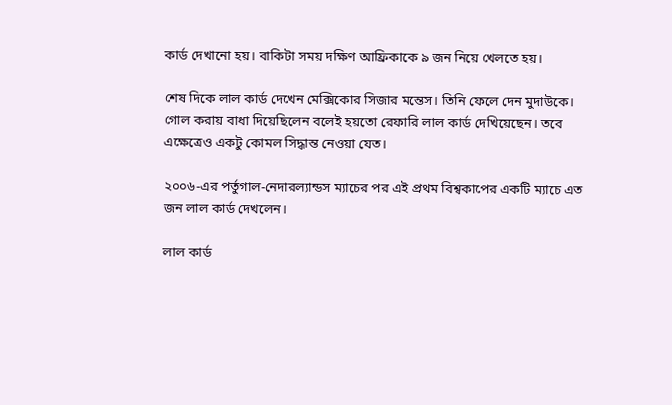কার্ড দেখানো হয়। বাকিটা সময় দক্ষিণ আফ্রিকাকে ৯ জন নিয়ে খেলতে হয়।

শেষ দিকে লাল কার্ড দেখেন মেক্সিকোর সিজার মন্তেস। তিনি ফেলে দেন মুদাউকে। গোল করায় বাধা দিয়েছিলেন বলেই হয়তো রেফারি লাল কার্ড দেখিয়েছেন। তবে এক্ষেত্রেও একটু কোমল সিদ্ধান্ত নেওয়া যেত।

২০০৬-এর পর্তুগাল-নেদারল্যান্ডস ম্যাচের পর এই প্রথম বিশ্বকাপের একটি ম্যাচে এত জন লাল কার্ড দেখলেন।

লাল কার্ড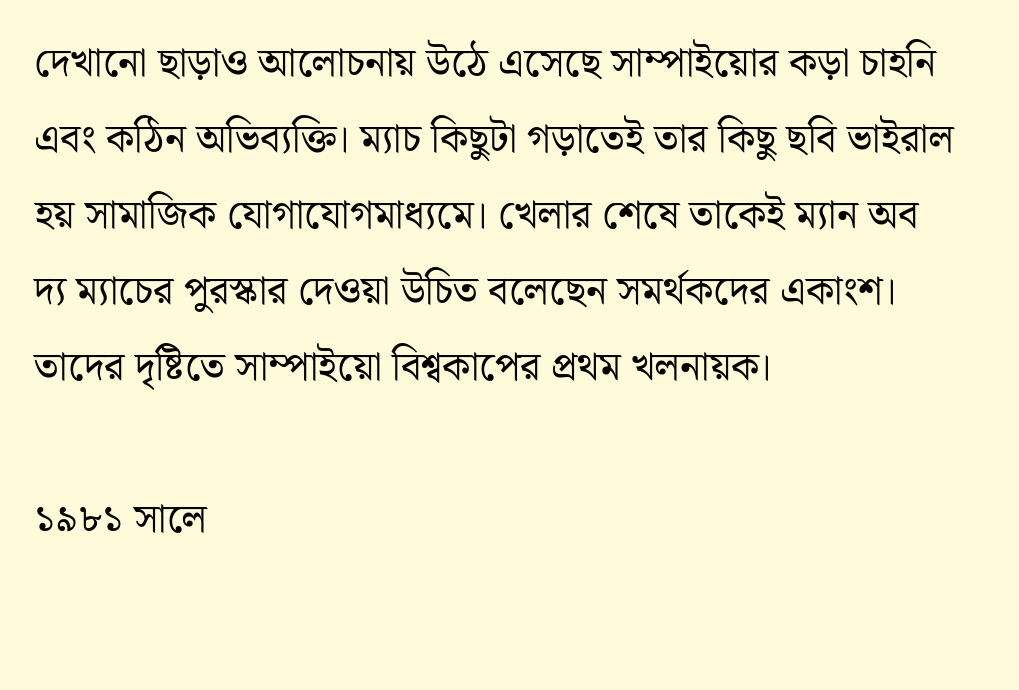দেখানো ছাড়াও আলোচনায় উঠে এসেছে সাম্পাইয়োর কড়া চাহনি এবং কঠিন অভিব্যক্তি। ম্যাচ কিছুটা গড়াতেই তার কিছু ছবি ভাইরাল হয় সামাজিক যোগাযোগমাধ্যমে। খেলার শেষে তাকেই ম্যান অব দ্য ম্যাচের পুরস্কার দেওয়া উচিত বলেছেন সমর্থকদের একাংশ। তাদের দৃষ্টিতে সাম্পাইয়ো বিশ্বকাপের প্রথম খলনায়ক।

১৯৮১ সালে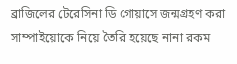ব্রাজিলের টেরেসিনা ডি গোয়াসে জন্মগ্রহণ করা সাম্পাইয়োকে নিয়ে তৈরি হয়েছে নানা রকম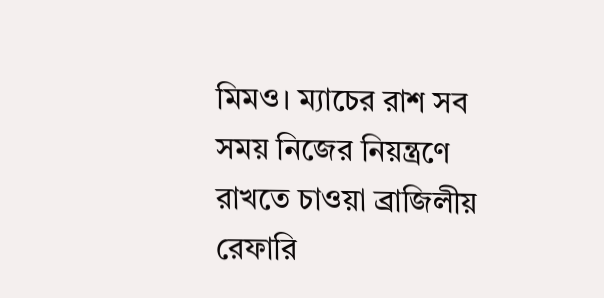মিমও। ম্যাচের রাশ সব সময় নিজের নিয়ন্ত্রণে রাখতে চাওয়া ব্রাজিলীয় রেফারি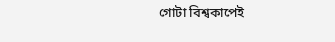গোটা বিশ্বকাপেই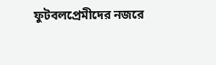ফুটবলপ্রেমীদের নজরে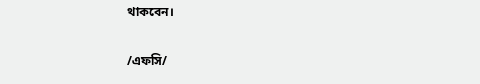থাকবেন।

/এফসি/